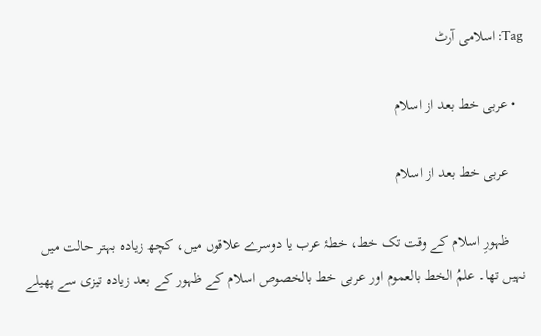Tag: اسلامی آرٹ

  • عربی خط بعد از اسلام

    عربی خط بعد از اسلام

    ظہورِ اسلام کے وقت تک خط، خطۂ عرب یا دوسرے علاقوں میں، کچھ زیادہ بہتر حالت میں نہیں تھا۔ علمُ الخط بالعموم اور عربی خط بالخصوص اسلام کے ظہور کے بعد زیادہ تیزی سے پھیلے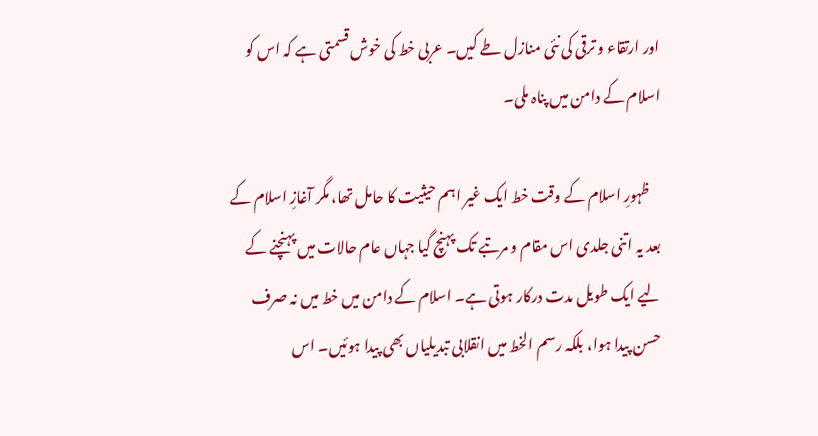اور ارتقاء و ترقی کی نئی منازل طے کیں۔ عربی خط کی خوش قسمتی ہے کہ اس کو اسلام کے دامن میں پناہ ملی۔

    ظہورِ اسلام کے وقت خط ایک غیر اہم حیثیت کا حامل تھا، مگر آغازِ اسلام کے بعد یہ اتنی جلدی اس مقام و مرتبے تک پہنچ گیا جہاں عام حالات میں پہنچنے کے لیے ایک طویل مدت درکار ہوتی ہے۔ اسلام کے دامن میں خط میں نہ صرف حسن پیدا ہوا، بلکہ رسم الخط میں انقلابی تبدیلیاں بھی پیدا ہوئیں۔ اس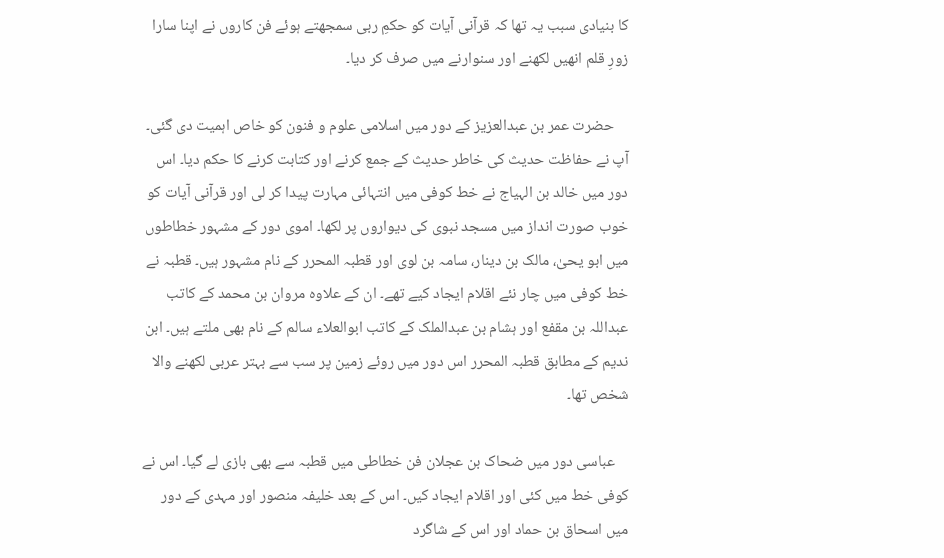کا بنیادی سبب یہ تھا کہ قرآنی آیات کو حکمِ ربی سمجھتے ہوئے فن کاروں نے اپنا سارا زورِ قلم انھیں لکھنے اور سنوارنے میں صرف کر دیا۔

    حضرت عمر بن عبدالعزیز کے دور میں اسلامی علوم و فنون کو خاص اہمیت دی گئی۔ آپ نے حفاظت حدیث کی خاطر حدیث کے جمع کرنے اور کتابت کرنے کا حکم دیا۔ اس دور میں خالد بن الہیاج نے خط کوفی میں انتہائی مہارت پیدا کر لی اور قرآنی آیات کو خوب صورت انداز میں مسجد نبوی کی دیواروں پر لکھا۔ اموی دور کے مشہور خطاطوں میں ابو یحیٰ، مالک بن دینار، سامہ بن لوی اور قطبہ المحرر کے نام مشہور ہیں۔ قطبہ نے خط کوفی میں چار نئے اقلام ایجاد کیے تھے۔ ان کے علاوہ مروان بن محمد کے کاتب عبداللہ بن مقفع اور ہشام بن عبدالملک کے کاتب ابوالعلاء سالم کے نام بھی ملتے ہیں۔ ابن ندیم کے مطابق قطبہ المحرر اس دور میں روئے زمین پر سب سے بہتر عربی لکھنے والا شخص تھا۔

    عباسی دور میں ضحاک بن عجلان فن خطاطی میں قطبہ سے بھی بازی لے گیا۔ اس نے کوفی خط میں کئی اور اقلام ایجاد کیں۔ اس کے بعد خلیفہ منصور اور مہدی کے دور میں اسحاق بن حماد اور اس کے شاگرد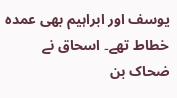یوسف اور ابراہیم بھی عمدہ خطاط تھے۔ اسحاق نے ضحاک بن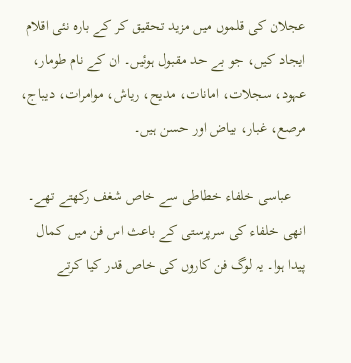عجلان کی قلموں میں مزید تحقیق کر کے بارہ نئی اقلام ایجاد کیں، جو بے حد مقبول ہوئیں۔ ان کے نام طومار، عہود، سجلات، امانات، مدیح، ریاش، موامرات، دیباج، مرصع، غبار، بیاض اور حسن ہیں۔

    عباسی خلفاء خطاطی سے خاص شغف رکھتے تھے۔ انھی خلفاء کی سرپرستی کے باعث اس فن میں کمال پیدا ہوا۔ یہ لوگ فن کاروں کی خاص قدر کیا کرتے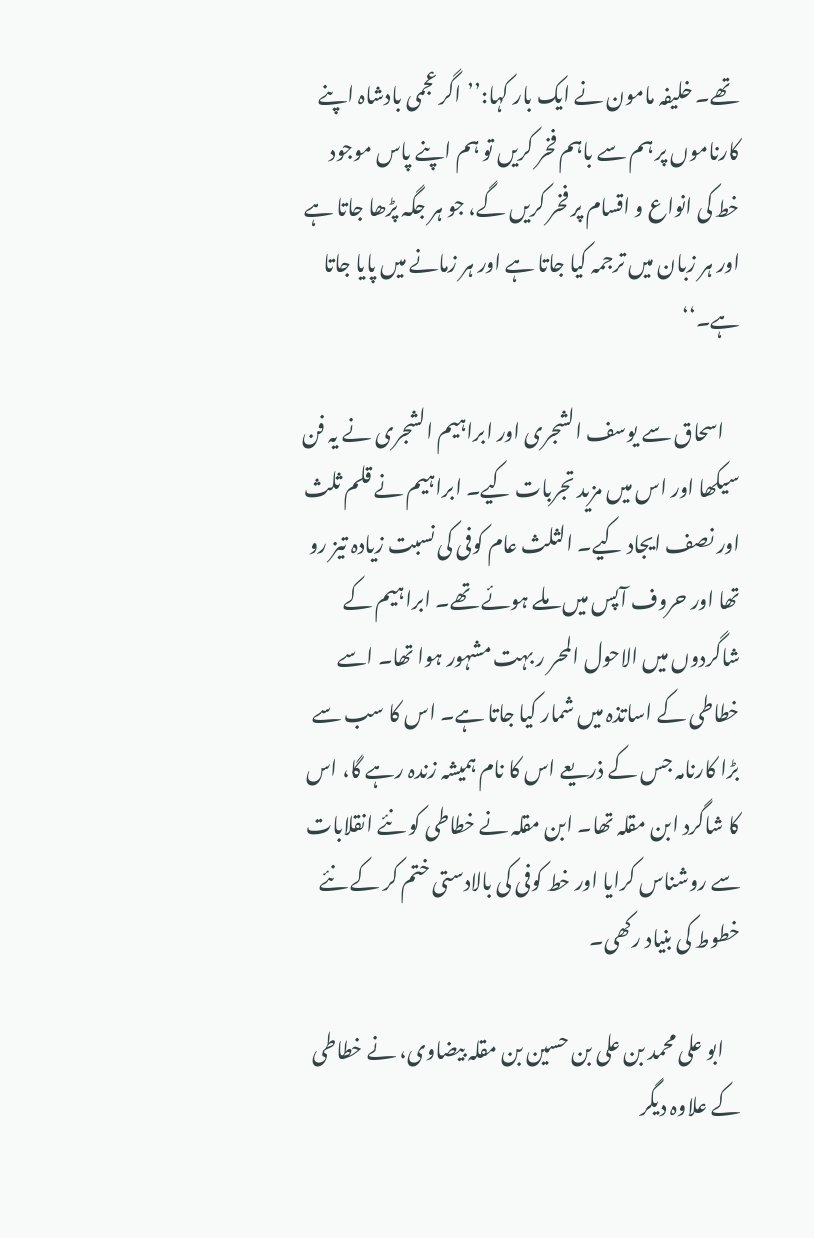تھے۔ خلیفہ مامون نے ایک بار کہا:’’اگر عجمی بادشاہ اپنے کارناموں پر ہم سے باہم فخر کریں تو ہم اپنے پاس موجود خط کی انواع و اقسام پر فخر کریں گے، جو ہر جگہ پڑھا جاتا ہے اور ہر زبان میں ترجمہ کیا جاتا ہے اور ہر زمانے میں پایا جاتا ہے۔‘‘

    اسحاق سے یوسف الشجری اور ابراہیم الشجری نے یہ فن سیکھا اور اس میں مزید تجربات کیے۔ ابراہیم نے قلم ثلث اور نصف ایجاد کیے۔ الثلث عام کوفی کی نسبت زیادہ تیز رو تھا اور حروف آپس میں ملے ہوئے تھے۔ ابراہیم کے شاگردوں میں الاحول المحر ر بہت مشہور ہوا تھا۔ اسے خطاطی کے اساتذہ میں شمار کیا جاتا ہے۔ اس کا سب سے بڑا کارنامہ جس کے ذریعے اس کا نام ہمیشہ زندہ رہے گا، اس کا شاگرد ابن مقلہ تھا۔ ابن مقلہ نے خطاطی کو نئے انقلابات سے روشناس کرایا اور خط کوفی کی بالادستی ختم کر کے نئے خطوط کی بنیاد رکھی۔

    ابو علی محمد بن علی بن حسین بن مقلہ بیضاوی، نے خطاطی کے علاوہ دیگر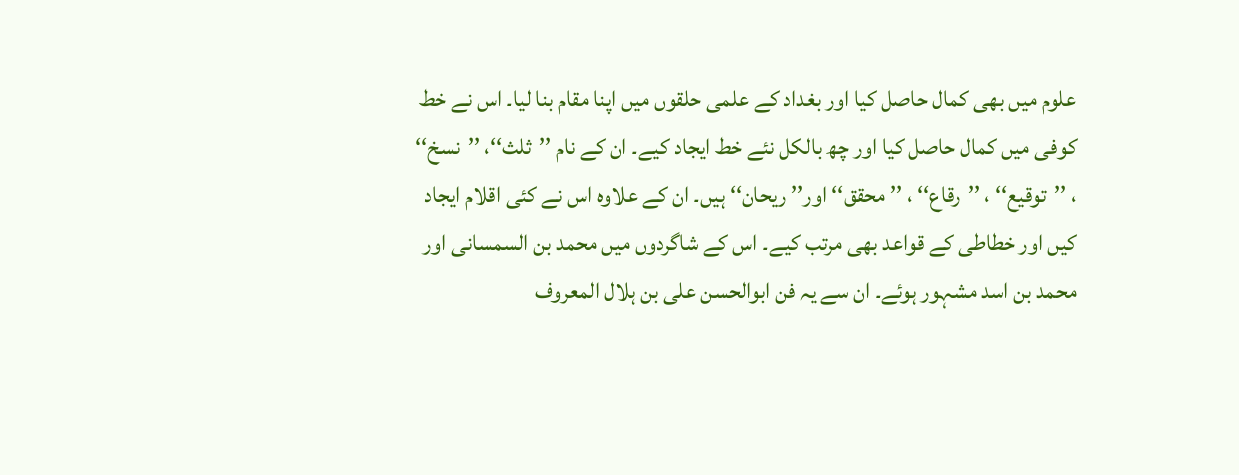علوم میں بھی کمال حاصل کیا اور بغداد کے علمی حلقوں میں اپنا مقام بنا لیا۔ اس نے خط کوفی میں کمال حاصل کیا اور چھ بالکل نئے خط ایجاد کیے۔ ان کے نام ’’ثلث‘‘، ’’نسخ‘‘ ، ’’توقیع‘‘ ، ’’رقاع‘‘ ، ’’ محقق‘‘ اور’’ ریحان‘‘ ہیں۔ ان کے علاوہ اس نے کئی اقلام ایجاد کیں اور خطاطی کے قواعد بھی مرتب کیے۔ اس کے شاگردوں میں محمد بن السمسانی اور محمد بن اسد مشہور ہوئے۔ ان سے یہ فن ابوالحسن علی بن ہلال المعروف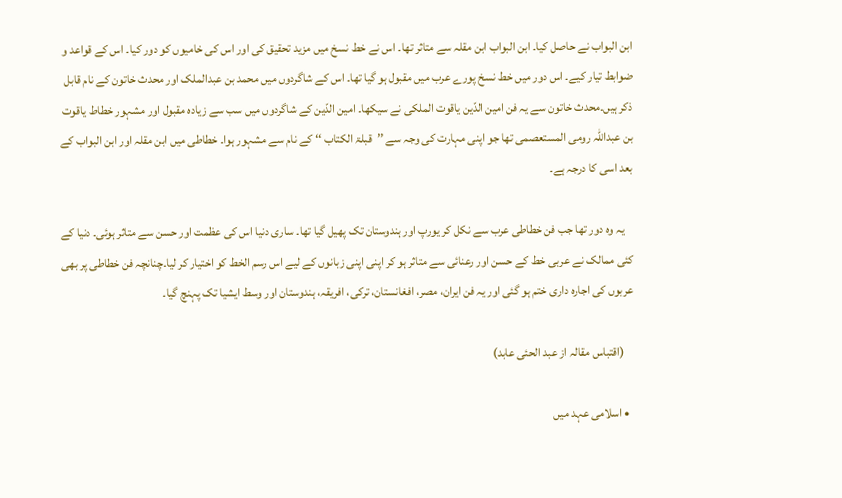ابن البواب نے حاصل کیا۔ ابن البواب ابن مقلہ سے متاثر تھا۔ اس نے خط نسخ میں مزید تحقیق کی اور اس کی خامیوں کو دور کیا۔ اس کے قواعد و ضوابط تیار کیے۔ اس دور میں خط نسخ پورے عرب میں مقبول ہو گیا تھا۔ اس کے شاگردوں میں محمد بن عبدالملک اور محدث خاتون کے نام قابل ذکر ہیں۔محدث خاتون سے یہ فن امین الدّین یاقوت الملکی نے سیکھا۔ امین الدّین کے شاگردوں میں سب سے زیادہ مقبول اور مشہور خطاط یاقوت بن عبداللہ رومی المستعصمی تھا جو اپنی مہارت کی وجہ سے ’’قبلۃ الکتاب ‘‘ کے نام سے مشہور ہوا۔ خطاطی میں ابن مقلہ اور ابن البواب کے بعد اسی کا درجہ ہے۔

    یہ وہ دور تھا جب فن خطاطی عرب سے نکل کر یورپ اور ہندوستان تک پھیل گیا تھا۔ ساری دنیا اس کی عظمت اور حسن سے متاثر ہوئی۔ دنیا کے کئی ممالک نے عربی خط کے حسن اور رعنائی سے متاثر ہو کر اپنی اپنی زبانوں کے لیے اس رسم الخط کو اختیار کر لیا۔چنانچہ فن خطاطی پر بھی عربوں کی اجارہ داری ختم ہو گئی اور یہ فن ایران، مصر، افغانستان، ترکی، افریقہ، ہندوستان اور وسط ایشیا تک پہنچ گیا۔

    (اقتباس مقالہ از عبد الحئی عابد)

  • اسلامی عہد میں‌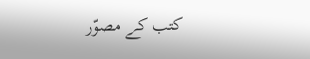کتب کے مصوّر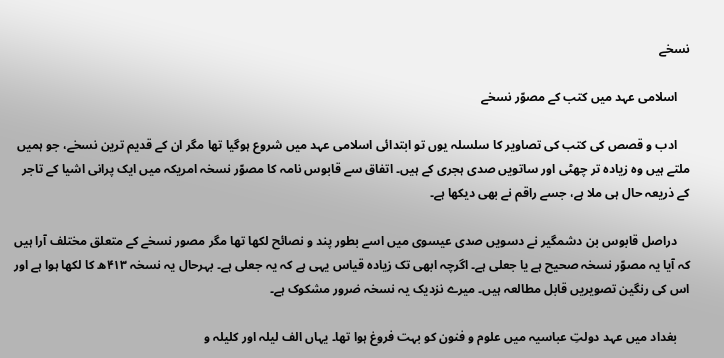نسخے

    اسلامی عہد میں‌ کتب کے مصوّر نسخے

    ادب و قصص کی کتب کی تصاویر کا سلسلہ یوں تو ابتدائی اسلامی عہد میں شروع ہوگیا تھا مگر ان کے قدیم ترین نسخے، جو ہمیں ملتے ہیں وہ زیادہ تر چھٹی اور ساتویں صدی ہجری کے ہیں۔ اتفاق سے قابوس نامہ کا مصوّر نسخہ امریکہ میں ایک پرانی اشیا کے تاجر کے ذریعہ حال ہی ملا ہے، جسے راقم نے بھی دیکھا ہے۔

    دراصل قابوس بن دشمگیر نے دسویں صدی عیسوی میں اسے بطور پند و نصائح لکھا تھا مگر مصور نسخے کے متعلق مختلف آرا ہیں کہ آیا یہ مصوّر نسخہ صحیح ہے یا جعلی ہے۔ اگرچہ ابھی تک زیادہ قیاس یہی ہے کہ یہ جعلی ہے۔ بہرحال یہ نسخہ ۴۱۳ھ کا لکھا ہوا ہے اور اس کی رنگین تصویریں قابل مطالعہ ہیں۔ میرے نزدیک یہ نسخہ ضرور مشکوک ہے۔

    بغداد میں عہد دولتِ عباسیہ میں علوم و فنون کو بہت فروغ ہوا تھا۔ یہاں الف لیلہ اور کلیلہ و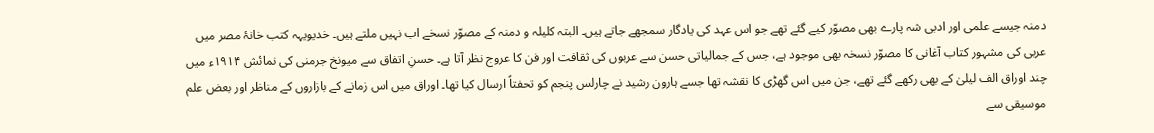دمنہ جیسے علمی اور ادبی شہ پارے بھی مصوّر کیے گئے تھے جو اس عہد کی یادگار سمجھے جاتے ہیں۔ البتہ کلیلہ و دمنہ کے مصوّر نسخے اب نہیں ملتے ہیں۔ خدیویہہ کتب خانۂ مصر میں عربی کی مشہور کتاب آغانی کا مصوّر نسخہ بھی موجود ہے، جس کے جمالیاتی حسن سے عربوں کی ثقافت اور فن کا عروج نظر آتا ہے۔ حسنِ اتفاق سے میونخ جرمنی کی نمائش ۱۹۱۴ء میں چند اوراق الف لیلیٰ کے بھی رکھے گئے تھے، جن میں اس گھڑی کا نقشہ تھا جسے ہارون رشید نے چارلس پنجم کو تحفتاً ارسال کیا تھا۔ اوراق میں اس زمانے کے بازاروں کے مناظر اور بعض علم موسیقی سے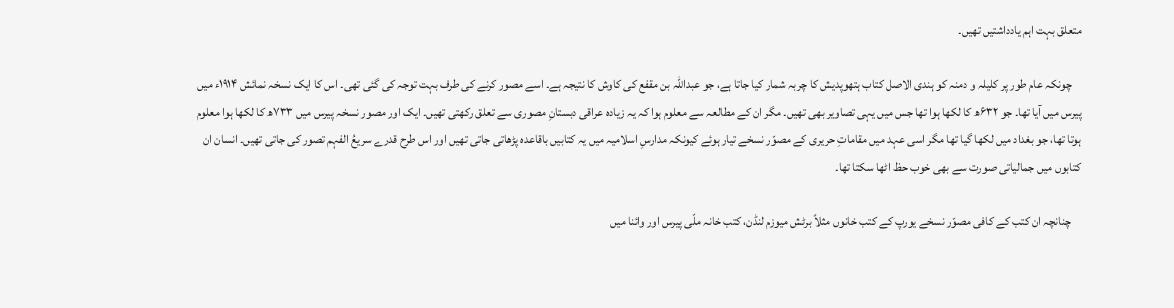متعلق بہت اہم یادداشتیں تھیں۔

    چونکہ عام طور پر کلیلہ و دمنہ کو ہندی الاصل کتاب ہتھوپدیش کا چربہ شمار کیا جاتا ہے، جو عبداللہ بن مقفع کی کاوش کا نتیجہ ہے۔ اسے مصور کرنے کی طرف بہت توجہ کی گئی تھی۔ اس کا ایک نسخہ نمائش ۱۹۱۴ء میں پیرس میں آیا تھا۔ جو ۶۳۲ھ کا لکھا ہوا تھا جس میں یہی تصاویر بھی تھیں۔ مگر ان کے مطالعہ سے معلوم ہوا کہ یہ زیادہ عراقی دبستانِ مصوری سے تعلق رکھتی تھیں۔ ایک اور مصور نسخہ پیرس میں ۷۳۳ھ کا لکھا ہوا معلوم ہوتا تھا، جو بغداد میں لکھا گیا تھا مگر اسی عہد میں مقاماتِ حریری کے مصوّر نسخے تیار ہوئے کیونکہ مدارسِ اسلامیہ میں یہ کتابیں باقاعدہ پڑھاتی جاتی تھیں اور اس طرح قدرے سریعُ الفہم تصور کی جاتی تھیں۔ انسان ان کتابوں میں جمالیاتی صورت سے بھی خوب حظ اٹھا سکتا تھا۔

    چنانچہ ان کتب کے کافی مصوّر نسخے یورپ کے کتب خانوں مثلاً برٹش میوزم لنڈن، کتب خانہ ملّی پیرس اور وائنا میں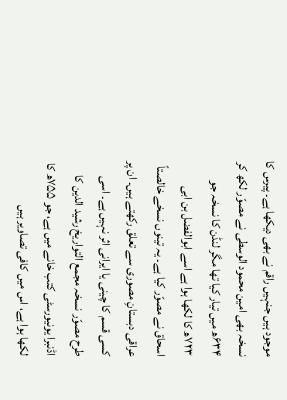موجود ہیں جنہیں راقم نے بھی دیکھا ہے۔ پیرس کا نسخہ بھی امین محمود الوسطی نے مصوّر لکھ کر ۶۳۴ھ میں تیار کیا تھا مگر لنڈن کا نسخہ جو ۷۲۳ھ کا لکھا ہوا ہے اسے ابوالفضل بن ابی اسحاق نے مصوّر کیا ہے۔ یہ تینوں نسخے خالصتاً عراقی دبستانِ مصوری سے تعلق رکھتے ہیں۔ ان پر کسی قسم کا چینی یا ایرانی اثر نہیں ہے۔ اسی طرح مصوّر نسخہ مجمع التواریخ رشید الدین کا اڈنبرا یونیورسٹی کتب خانے میں ہے، جو ۷۵۵ھ کا لکھا ہوا ہے، اس میں کافی تصاویر ہیں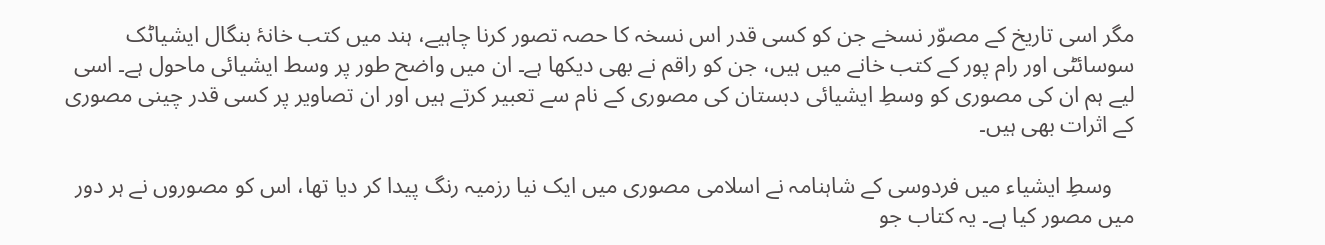مگر اسی تاریخ کے مصوّر نسخے جن کو کسی قدر اس نسخہ کا حصہ تصور کرنا چاہیے، ہند میں کتب خانۂ بنگال ایشیاٹک سوسائٹی اور رام پور کے کتب خانے میں ہیں، جن کو راقم نے بھی دیکھا ہے۔ ان میں واضح طور پر وسط ایشیائی ماحول ہے۔ اسی لیے ہم ان کی مصوری کو وسطِ ایشیائی دبستان کی مصوری کے نام سے تعبیر کرتے ہیں اور ان تصاویر پر کسی قدر چینی مصوری کے اثرات بھی ہیں۔

    وسطِ ایشیاء میں فردوسی کے شاہنامہ نے اسلامی مصوری میں ایک نیا رزمیہ رنگ پیدا کر دیا تھا، اس کو مصوروں نے ہر دور میں مصور کیا ہے۔ یہ کتاب جو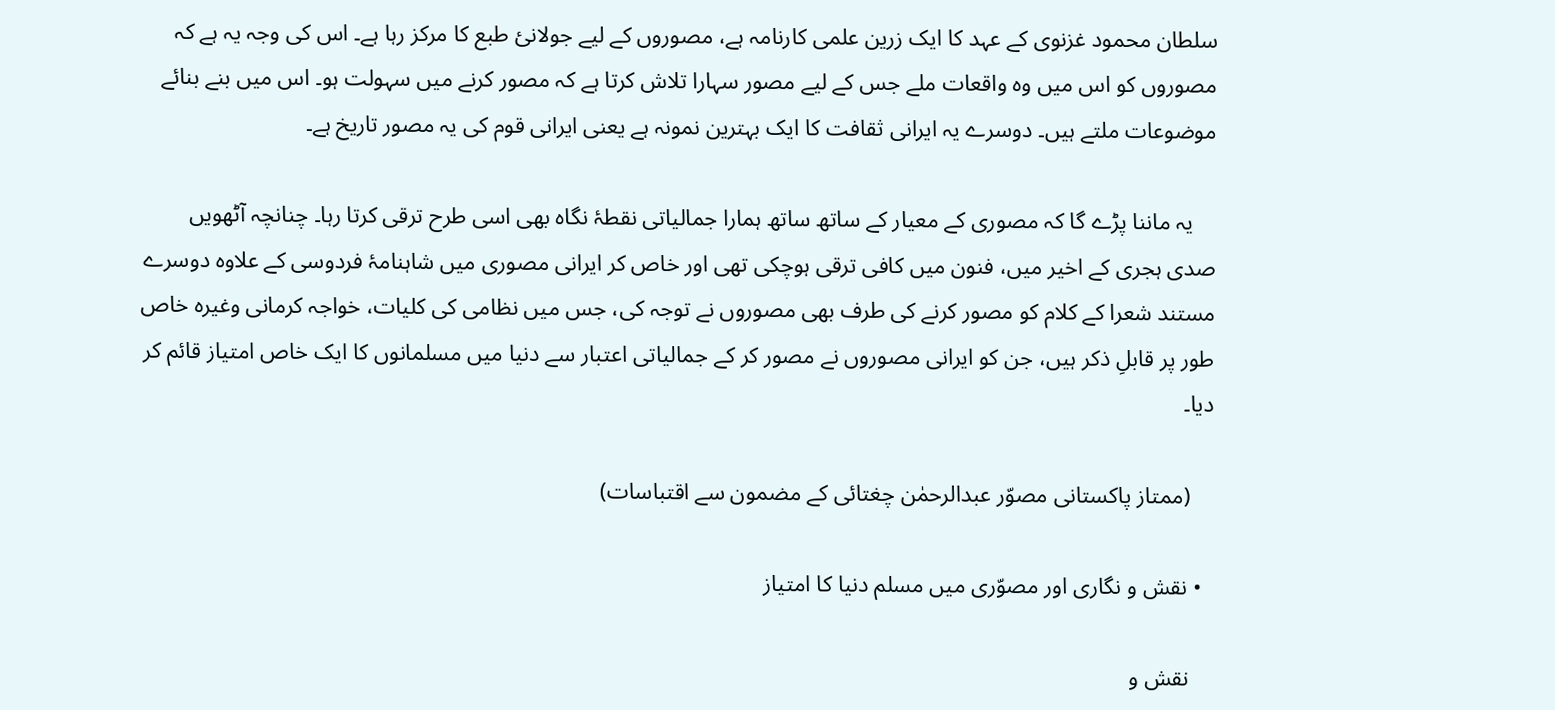سلطان محمود غزنوی کے عہد کا ایک زرین علمی کارنامہ ہے، مصوروں کے لیے جولانئ طبع کا مرکز رہا ہے۔ اس کی وجہ یہ ہے کہ مصوروں کو اس میں وہ واقعات ملے جس کے لیے مصور سہارا تلاش کرتا ہے کہ مصور کرنے میں سہولت ہو۔ اس میں بنے بنائے موضوعات ملتے ہیں۔ دوسرے یہ ایرانی ثقافت کا ایک بہترین نمونہ ہے یعنی ایرانی قوم کی یہ مصور تاریخ ہے۔

    یہ ماننا پڑے گا کہ مصوری کے معیار کے ساتھ ساتھ ہمارا جمالیاتی نقطۂ نگاہ بھی اسی طرح ترقی کرتا رہا۔ چنانچہ آٹھویں صدی ہجری کے اخیر میں، فنون میں کافی ترقی ہوچکی تھی اور خاص کر ایرانی مصوری میں شاہنامۂ فردوسی کے علاوہ دوسرے مستند شعرا کے کلام کو مصور کرنے کی طرف بھی مصوروں نے توجہ کی، جس میں نظامی کی کلیات، خواجہ کرمانی وغیرہ خاص طور پر قابلِ ذکر ہیں، جن کو ایرانی مصوروں نے مصور کر کے جمالیاتی اعتبار سے دنیا میں مسلمانوں کا ایک خاص امتیاز قائم کر دیا۔

    (ممتاز پاکستانی مصوّر عبدالرحمٰن چغتائی کے مضمون سے اقتباسات)

  • نقش و نگاری اور مصوّری میں‌ مسلم دنیا کا امتیاز

    نقش و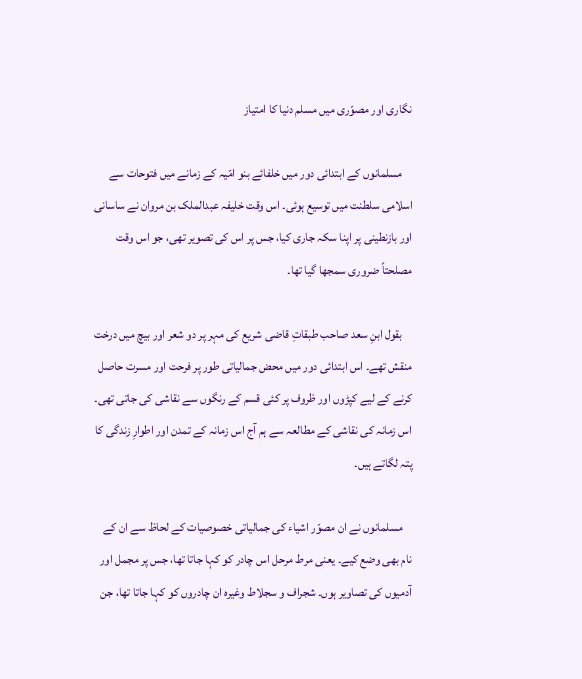نگاری اور مصوّری میں‌ مسلم دنیا کا امتیاز

    مسلمانوں کے ابتدائی دور میں خلفائے بنو امّیہ کے زمانے میں فتوحات سے اسلامی سلطنت میں توسیع ہوئی۔ اس وقت خلیفہ عبدالملک بن مروان نے ساسانی اور بازنطینی پر اپنا سکہ جاری کیا، جس پر اس کی تصویر تھی، جو اس وقت مصلحتاً ضروری سمجھا گیا تھا۔

    بقول ابنِ سعد صاحب طبقاتِ قاضی شریع کی مہر پر دو شعر اور بیچ میں درخت منقش تھے۔ اس ابتدائی دور میں محض جمالیاتی طور پر فرحت اور مسرت حاصل کرنے کے لیے کپڑوں اور ظروف پر کئی قسم کے رنگوں سے نقاشی کی جاتی تھی۔ اس زمانہ کی نقاشی کے مطالعہ سے ہم آج اس زمانہ کے تمدن اور اطوارِ زندگی کا پتہ لگاتے ہیں۔

    مسلمانوں نے ان مصوّر اشیاء کی جمالیاتی خصوصیات کے لحاظ سے ان کے نام بھی وضع کیے۔ یعنی مرط مرحل اس چادر کو کہا جاتا تھا، جس پر مجمل اور آدمیوں کی تصاویر ہوں۔ شجراف و سجلاط وغیرہ ان چادروں کو کہا جاتا تھا، جن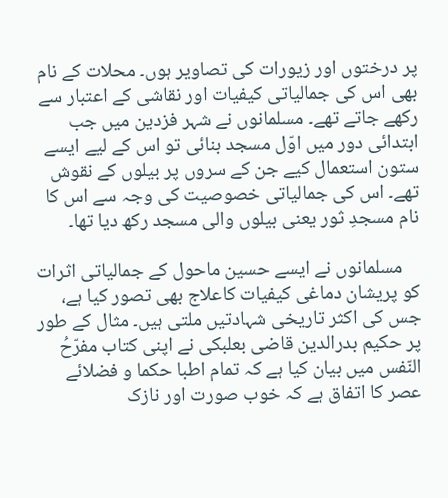پر درختوں اور زیورات کی تصاویر ہوں۔ محلات کے نام بھی اس کی جمالیاتی کیفیات اور نقاشی کے اعتبار سے رکھے جاتے تھے۔ مسلمانوں نے شہر فزدین میں جب ابتدائی دور میں اوّل مسجد بنائی تو اس کے لیے ایسے ستون استعمال کیے جن کے سروں پر بیلوں کے نقوش تھے۔ اس کی جمالیاتی خصوصیت کی وجہ سے اس کا نام مسجدِ ثور یعنی بیلوں والی مسجد رکھ دیا تھا۔

    مسلمانوں نے ایسے حسین ماحول کے جمالیاتی اثرات کو پریشان دماغی کیفیات کاعلاج بھی تصور کیا ہے، جس کی اکثر تاریخی شہادتیں ملتی ہیں۔ مثال کے طور پر حکیم بدرالدین قاضی بعلبکی نے اپنی کتاب مفرّحُ النّفس میں بیان کیا ہے کہ تمام اطبا حکما و فضلائے عصر کا اتفاق ہے کہ خوب صورت اور نازک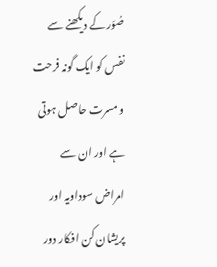صُوَر کے دیکھنے سے نفس کو ایک گونہ فرحت و مسرت حاصل ہوتی ہے اور ان سے امراض سوداویہ اور پریشان کن افکار دور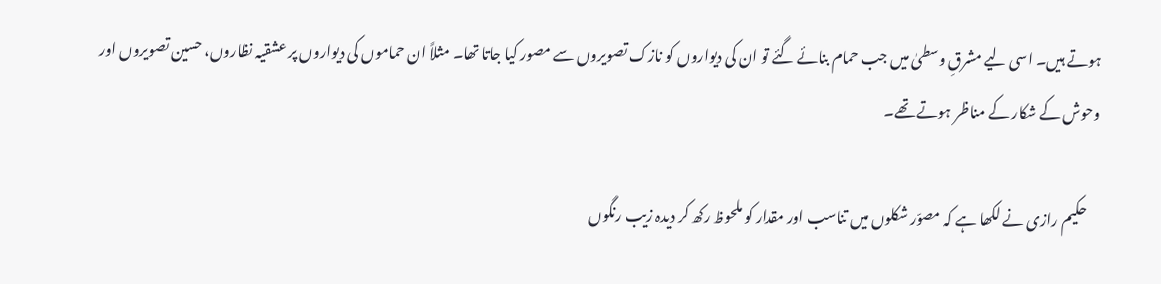ہوتے ہیں۔ اسی لیے مشرقِ وسطیٰ میں جب حمام بنائے گئے تو ان کی دیواروں کو نازک تصویروں سے مصور کیا جاتا تھا۔ مثلاً ان حماموں کی دیواروں پر عشقیہ نظاروں، حسین تصویروں اور وحوش کے شکار کے مناظر ہوتے تھے۔

    حکیم رازی نے لکھا ہے کہ مصوّر شکلوں میں تناسب اور مقدار کو ملحوظ رکھ کر دیدہ زیب رنگوں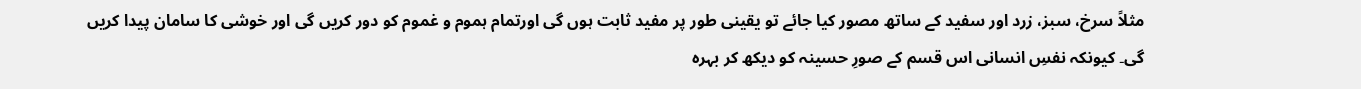مثلاً سرخ، سبز، زرد اور سفید کے ساتھ مصور کیا جائے تو یقینی طور پر مفید ثابت ہوں گی اورتمام ہموم و غموم کو دور کریں گی اور خوشی کا سامان پیدا کریں گی۔ کیونکہ نفسِ انسانی اس قسم کے صورِ حسینہ کو دیکھ کر بہرہ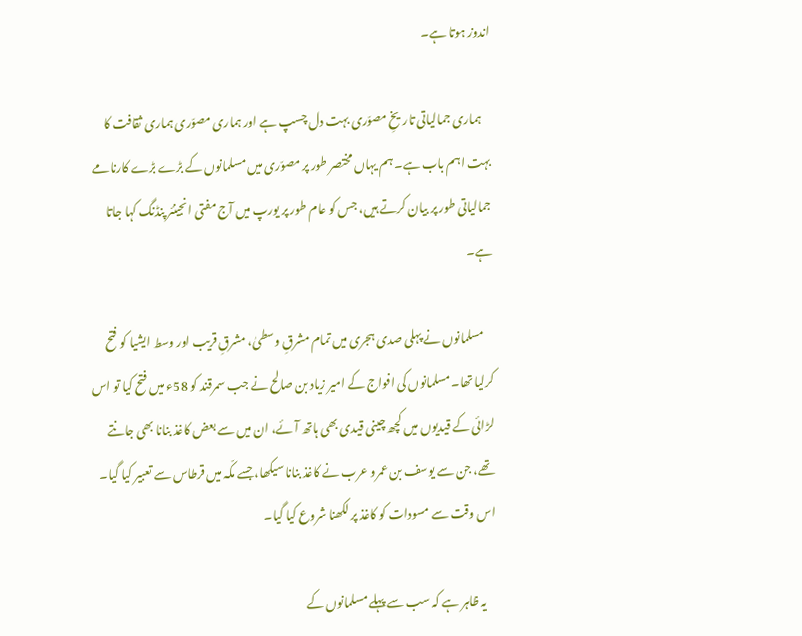اندوز ہوتا ہے۔

    ہماری جمالیاتی تاریخِ مصوّری بہت دل چسپ ہے اور ہماری مصوّری ہماری ثقافت کا بہت اہم باب ہے۔ ہم یہاں مختصر طور پر مصوّری میں مسلمانوں کے بڑے بڑے کارنامے جمالیاتی طور پر بیان کرتے ہیں، جس کو عام طور پر یورپ میں آج مفتی انجینئر پنڈنگ کہا جاتا ہے۔

    مسلمانوں نے پہلی صدی ہجری میں تمام مشرقِ وسطیٰ، مشرقِ قریب اور وسط ایشیا کو فتح کرلیا تھا۔ مسلمانوں کی افواج کے امیر زیاد بن صالح نے جب سمرقند کو 58ء میں فتح کیا تو اس لڑائی کے قیدیوں میں کچھ چینی قیدی بھی ہاتھ آئے، ان میں سے بعض کاغذ بنانا بھی جانتے تھے، جن سے یوسف بن عمرو عرب نے کاغذ بنانا سیکھا، جسے مکّہ میں قرطاس سے تعبیر کیا گیا۔ اس وقت سے مسودات کو کاغذ پر لکھنا شروع کیا گیا۔

    یہ ظاہر ہے کہ سب سے پہلے مسلمانوں کے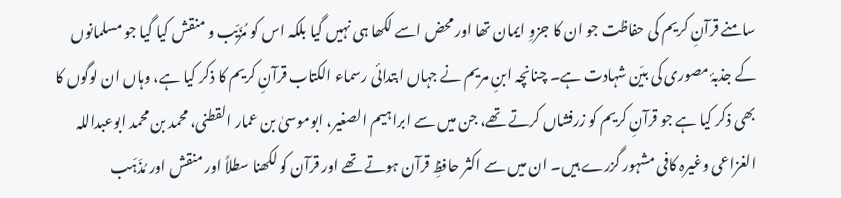سامنے قرآنِ کریم کی حفاظت جو ان کا جزوِ ایمان تھا اور محض اسے لکھا ہی نہیں گیا بلکہ اس کو مُزَیّب و منقش کیا گیا جو مسلمانوں کے جذبۂ مصوری کی بیّن شہادت ہے۔ چنانچہ ابنِ مریم نے جہاں ابتدائی رسماء الکتاب قرآنِ کریم کا ذکر کیا ہے، وہاں ان لوگوں کا بھی ذکر کیا ہے جو قرآنِ کریم کو زرفشاں کرتے تھے، جن میں سے ابراہیم الصغیر، ابوموسیٰ بن عمار القطنی، محمد بن محمد ابوعبداللہ الغزاعی وغیرہ کافی مشہور گزرے ہیں۔ ان میں سے اکثر حافظِ قرآن ہوتے تھے اور قرآن کو لکھنا سطلاً اور منقش اور مُذَہّب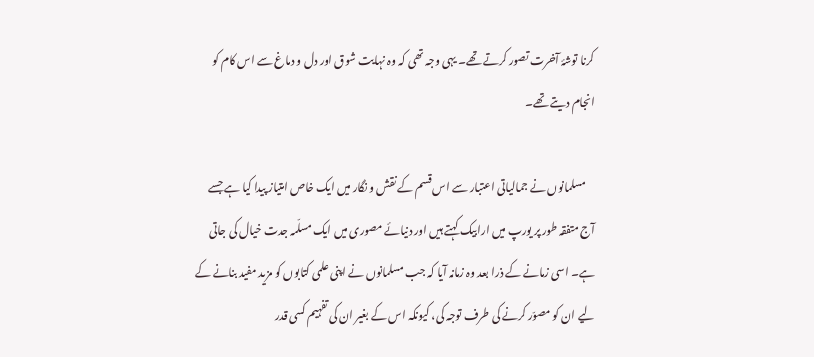کرنا توشۂ آخرت تصور کرتے تھے۔ یہی وجہ تھی کہ وہ نہایت شوق اور دل و دماغ سے اس کام کو انجام دیتے تھے۔

    مسلمانوں نے جمالیاتی اعتبار سے اس قسم کے نقش و نگار میں ایک خاص امتیاز پیدا کیا ہے جسے آج متفقہ طور پر یورپ میں ارابیک کہتے ہیں اور دنیائے مصوری میں ایک مسلّمہ جدت خیال کی جاتی ہے۔ اسی زمانے کے ذرا بعد وہ زمانہ آیا کہ جب مسلمانوں نے اپنی علمی کتابوں کو مزید مفید بنانے کے لیے ان کو مصوّر کرنے کی طرف توجہ کی، کیونکہ اس کے بغیر ان کی تفہیم کسی قدر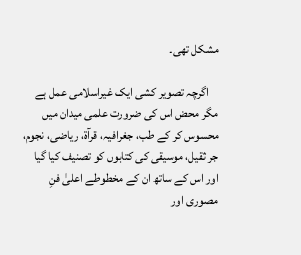مشکل تھی۔

    اگرچہ تصویر کشی ایک غیراسلامی عمل ہے مگر محض اس کی ضرورت علمی میدان میں محسوس کر کے طب، جغرافیہ، قرآۃ، ریاضی، نجوم، جر ثقیل، موسیقی کی کتابوں کو تصنیف کیا گیا اور اس کے ساتھ ان کے مخطوطے اعلیٰ فنِ مصوری اور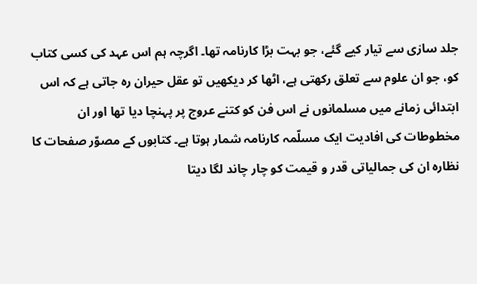جلد سازی سے تیار کیے گئے، جو بہت بڑا کارنامہ تھا۔ اگرچہ ہم اس عہد کی کسی کتاب کو، جو ان علوم سے تعلق رکھتی ہے، اٹھا کر دیکھیں تو عقل حیران رہ جاتی ہے کہ اس ابتدائی زمانے میں مسلمانوں نے اس فن کو کتنے عروج پر پہنچا دیا تھا اور ان مخطوطات کی افادیت ایک مسلّمہ کارنامہ شمار ہوتا ہے۔ کتابوں کے مصوّر صفحات کا نظارہ ان کی جمالیاتی قدر و قیمت کو چار چاند لگا دیتا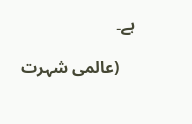ہے۔

    (عالمی شہرت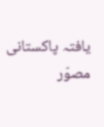یافتہ پاکستانی مصوّر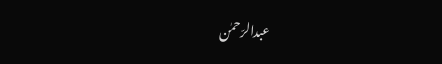عبدالرّحمٰن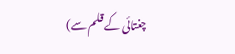چغتائی کے قلم سے)